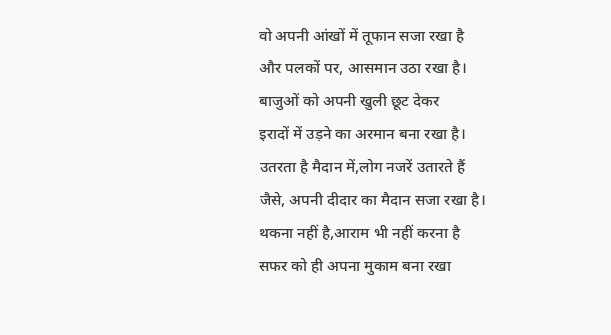वो अपनी आंखों में तूफान सजा रखा है
और पलकों पर, आसमान उठा रखा है।
बाजुओं को अपनी खुली छूट देकर
इरादों में उड़ने का अरमान बना रखा है।
उतरता है मैदान में,लोग नजरें उतारते हैं
जैसे, अपनी दीदार का मैदान सजा रखा है।
थकना नहीं है,आराम भी नहीं करना है
सफर को ही अपना मुकाम बना रखा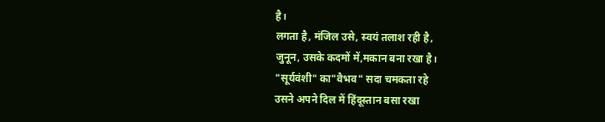है।
लगता है, मंजिल उसे, स्वयं तलाश रही है,
जुनून, उसके कदमों में,मकान बना रखा है।
"सूर्यवंशी" का"वैभव" सदा चमकता रहे
उसने अपने दिल में हिंदूस्तान बसा रखा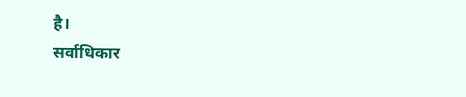है।
सर्वाधिकार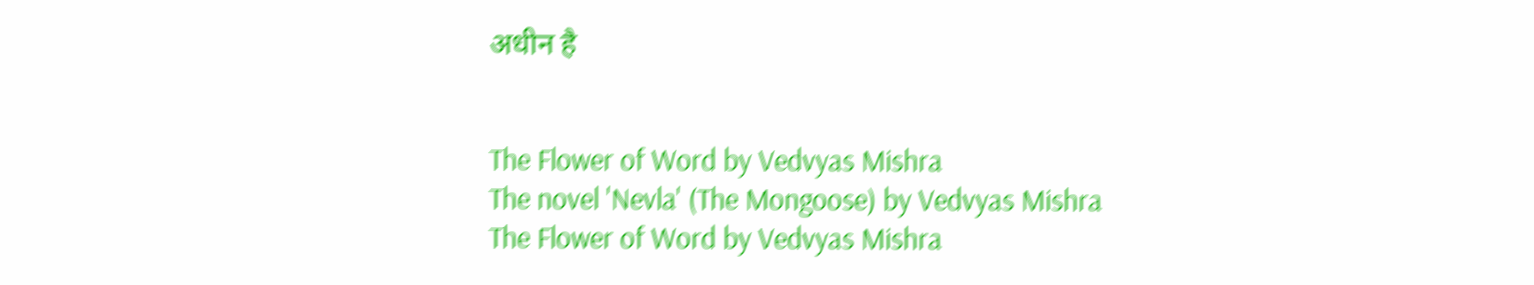अधीन है


The Flower of Word by Vedvyas Mishra
The novel 'Nevla' (The Mongoose) by Vedvyas Mishra
The Flower of Word by Vedvyas Mishra